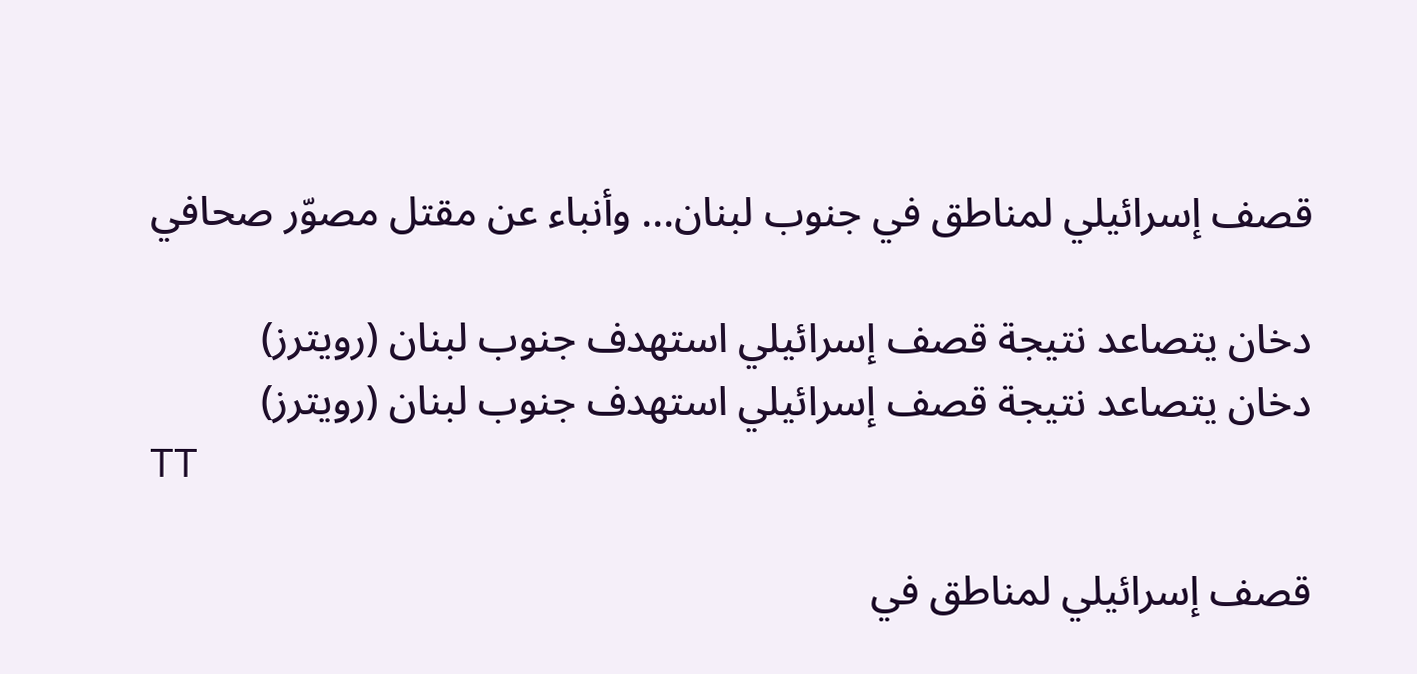قصف إسرائيلي لمناطق في جنوب لبنان... وأنباء عن مقتل مصوّر صحافي

دخان يتصاعد نتيجة قصف إسرائيلي استهدف جنوب لبنان (رويترز)
دخان يتصاعد نتيجة قصف إسرائيلي استهدف جنوب لبنان (رويترز)
TT

قصف إسرائيلي لمناطق في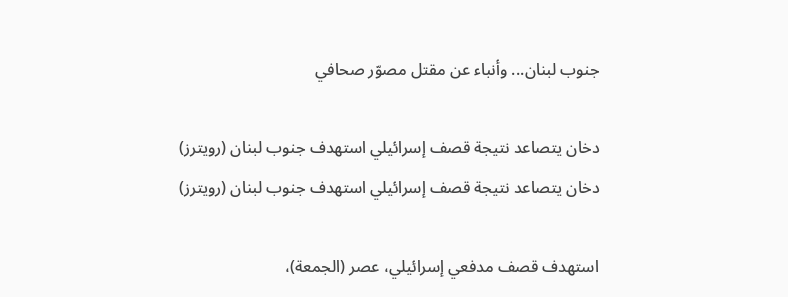جنوب لبنان... وأنباء عن مقتل مصوّر صحافي

دخان يتصاعد نتيجة قصف إسرائيلي استهدف جنوب لبنان (رويترز)
دخان يتصاعد نتيجة قصف إسرائيلي استهدف جنوب لبنان (رويترز)

استهدف قصف مدفعي إسرائيلي، عصر (الجمعة)،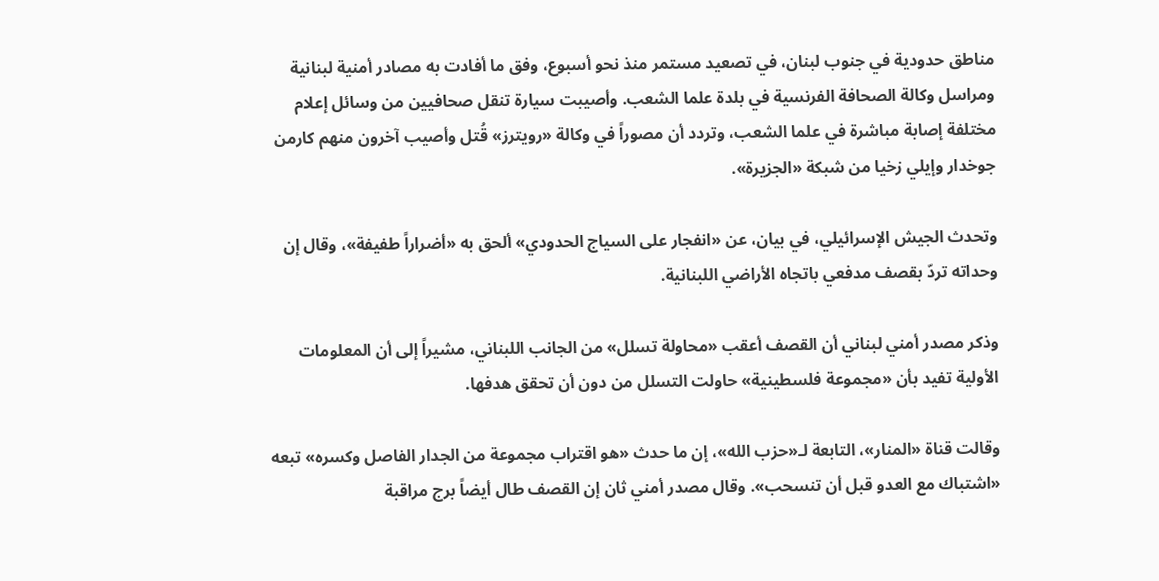مناطق حدودية في جنوب لبنان، في تصعيد مستمر منذ نحو أسبوع، وفق ما أفادت به مصادر أمنية لبنانية ومراسل وكالة الصحافة الفرنسية في بلدة علما الشعب. وأصيبت سيارة تنقل صحافيين من وسائل إعلام مختلفة إصابة مباشرة في علما الشعب، وتردد أن مصوراً في وكالة «رويترز» قُتل وأصيب آخرون منهم كارمن جوخدار وإيلي زخيا من شبكة «الجزيرة».

وتحدث الجيش الإسرائيلي، في بيان، عن «انفجار على السياج الحدودي» ألحق به «أضراراً طفيفة»، وقال إن وحداته تردّ بقصف مدفعي باتجاه الأراضي اللبنانية.

وذكر مصدر أمني لبناني أن القصف أعقب «محاولة تسلل» من الجانب اللبناني، مشيراً إلى أن المعلومات الأولية تفيد بأن «مجموعة فلسطينية» حاولت التسلل من دون أن تحقق هدفها.

وقالت قناة «المنار»، التابعة لـ«حزب الله»، إن ما حدث «هو اقتراب مجموعة من الجدار الفاصل وكسره» تبعه «اشتباك مع العدو قبل أن تنسحب». وقال مصدر أمني ثان إن القصف طال أيضاً برج مراقبة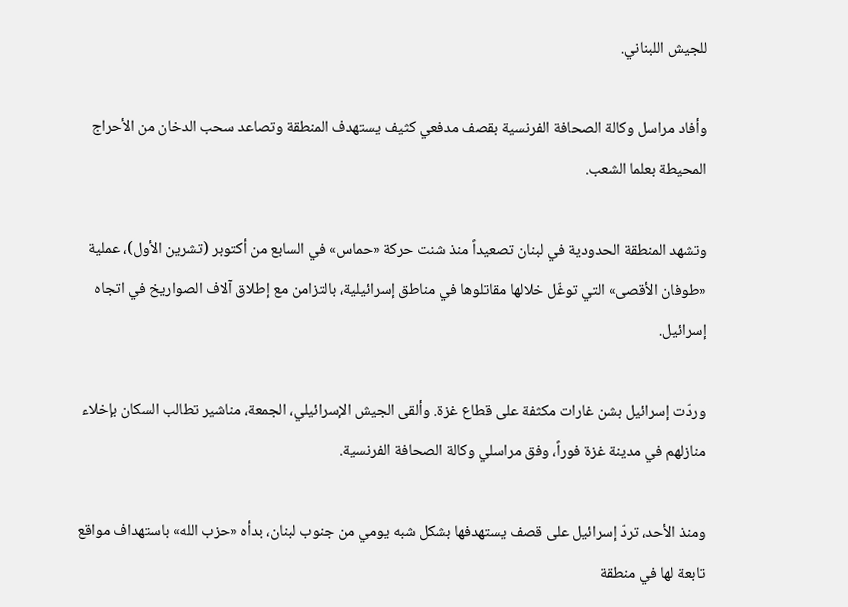للجيش اللبناني.

وأفاد مراسل وكالة الصحافة الفرنسية بقصف مدفعي كثيف يستهدف المنطقة وتصاعد سحب الدخان من الأحراج المحيطة بعلما الشعب.

وتشهد المنطقة الحدودية في لبنان تصعيداً منذ شنت حركة «حماس» في السابع من أكتوبر (تشرين الأول)، عملية «طوفان الأقصى» التي توغّل خلالها مقاتلوها في مناطق إسرائيلية، بالتزامن مع إطلاق آلاف الصواريخ في اتجاه إسرائيل.

وردّت إسرائيل بشن غارات مكثفة على قطاع غزة. وألقى الجيش الإسرائيلي، الجمعة، مناشير تطالب السكان بإخلاء منازلهم في مدينة غزة فوراً، وفق مراسلي وكالة الصحافة الفرنسية.

ومنذ الأحد، تردّ إسرائيل على قصف يستهدفها بشكل شبه يومي من جنوب لبنان، بدأه «حزب الله» باستهداف مواقع تابعة لها في منطقة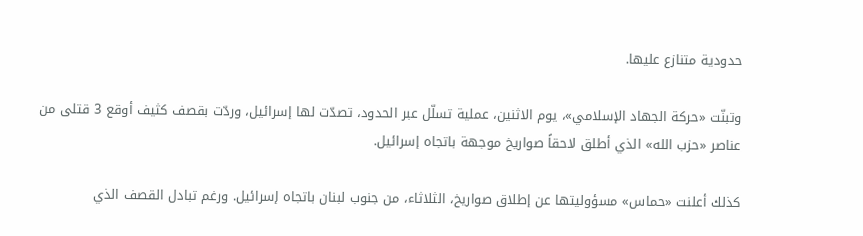حدودية متنازع عليها.

وتبنّت «حركة الجهاد الإسلامي»، يوم الاثنين، عملية تسلّل عبر الحدود، تصدّت لها إسرائيل، وردّت بقصف كثيف أوقع 3 قتلى من عناصر «حزب الله» الذي أطلق لاحقاً صواريخ موجهة باتجاه إسرائيل.

كذلك أعلنت «حماس» مسؤوليتها عن إطلاق صواريخ، الثلاثاء، من جنوب لبنان باتجاه إسرائيل. ورغم تبادل القصف الذي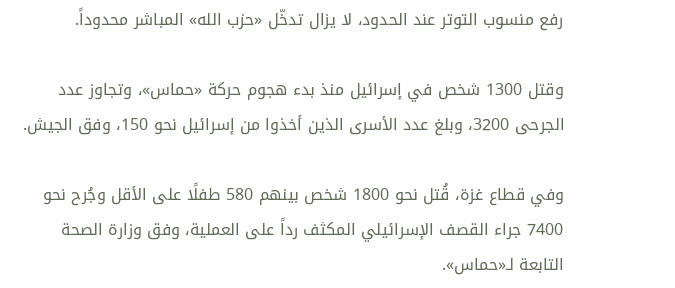رفع منسوب التوتر عند الحدود، لا يزال تدخّل «حزب الله» المباشر محدوداً.

وقتل 1300 شخص في إسرائيل منذ بدء هجوم حركة «حماس»، وتجاوز عدد الجرحى 3200، وبلغ عدد الأسرى الذين أخذوا من إسرائيل نحو 150، وفق الجيش.

وفي قطاع غزة، قُتل نحو 1800 شخص بينهم 580 طفلًا على الأقل وجُرح نحو 7400 جراء القصف الإسرائيلي المكثف رداً على العملية، وفق وزارة الصحة التابعة لـ«حماس».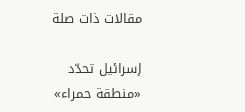مقالات ذات صلة

إسرائيل تحدّد «منطقة حمراء»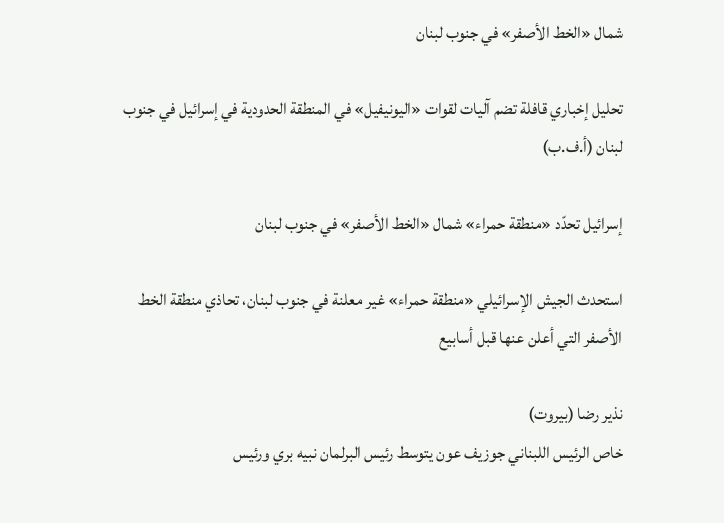شمال «الخط الأصفر» في جنوب لبنان

تحليل إخباري قافلة تضم آليات لقوات «اليونيفيل» في المنطقة الحدودية في إسرائيل في جنوب لبنان (أ.ف.ب)

إسرائيل تحدّد «منطقة حمراء» شمال «الخط الأصفر» في جنوب لبنان

استحدث الجيش الإسرائيلي «منطقة حمراء» غير معلنة في جنوب لبنان، تحاذي منطقة الخط الأصفر التي أعلن عنها قبل أسابيع

نذير رضا (بيروت)
خاص الرئيس اللبناني جوزيف عون يتوسط رئيس البرلمان نبيه بري ورئيس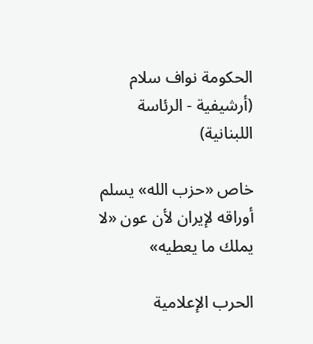الحكومة نواف سلام (أرشيفية - الرئاسة اللبنانية)

خاص «حزب الله» يسلم أوراقه لإيران لأن عون «لا يملك ما يعطيه»

الحرب الإعلامية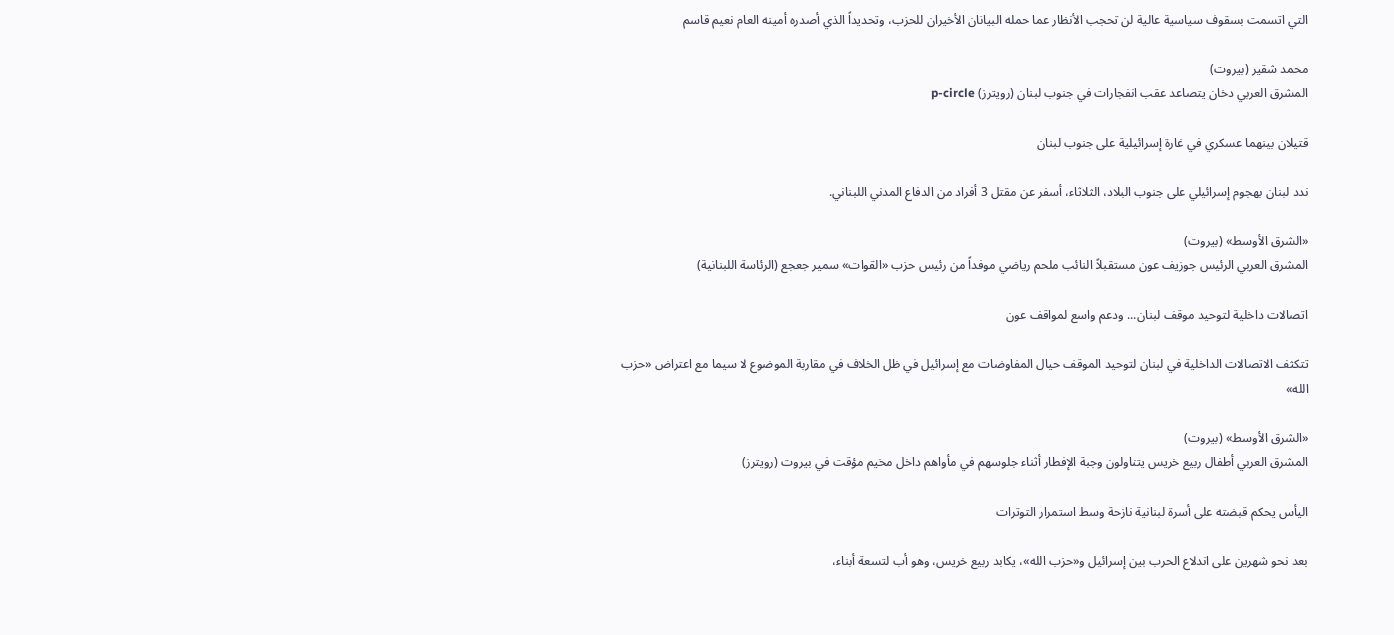التي اتسمت بسقوف سياسية عالية لن تحجب الأنظار عما حمله البيانان الأخيران للحزب، وتحديداً الذي أصدره أمينه العام نعيم قاسم

محمد شقير (بيروت)
المشرق العربي دخان يتصاعد عقب انفجارات في جنوب لبنان (رويترز) p-circle

قتيلان بينهما عسكري في غارة إسرائيلية على جنوب لبنان

ندد لبنان بهجوم إسرائيلي على جنوب البلاد، الثلاثاء، أسفر عن مقتل 3 أفراد من الدفاع المدني اللبناني.

«الشرق الأوسط» (بيروت)
المشرق العربي الرئيس جوزيف عون مستقبلاً النائب ملحم رياضي موفداً من رئيس حزب «القوات» سمير جعجع (الرئاسة اللبنانية)

اتصالات داخلية لتوحيد موقف لبنان... ودعم واسع لمواقف عون

تتكثف الاتصالات الداخلية في لبنان لتوحيد الموقف حيال المفاوضات مع إسرائيل في ظل الخلاف في مقاربة الموضوع لا سيما مع اعتراض «حزب الله»

«الشرق الأوسط» (بيروت)
المشرق العربي أطفال ربيع خريس يتناولون وجبة الإفطار أثناء جلوسهم في مأواهم داخل مخيم مؤقت في بيروت (رويترز)

اليأس يحكم قبضته على أسرة لبنانية نازحة وسط استمرار التوترات

بعد نحو شهرين على اندلاع الحرب بين إسرائيل و«حزب الله»، يكابد ربيع خريس، وهو أب لتسعة أبناء،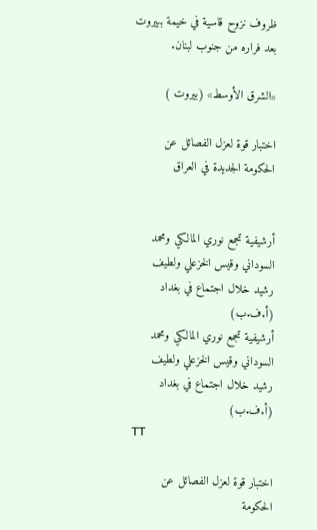ظروف نزوح قاسية في خيمة ببيروت بعد فراره من جنوب لبنان.

«الشرق الأوسط» (بيروت )

اختبار قوة لعزل الفصائل عن الحكومة الجديدة في العراق


أرشيفية تجمع نوري المالكي ومحمد السوداني وقيس الخزعلي ولطيف رشيد خلال اجتماع في بغداد (أ.ف.ب)
أرشيفية تجمع نوري المالكي ومحمد السوداني وقيس الخزعلي ولطيف رشيد خلال اجتماع في بغداد (أ.ف.ب)
TT

اختبار قوة لعزل الفصائل عن الحكومة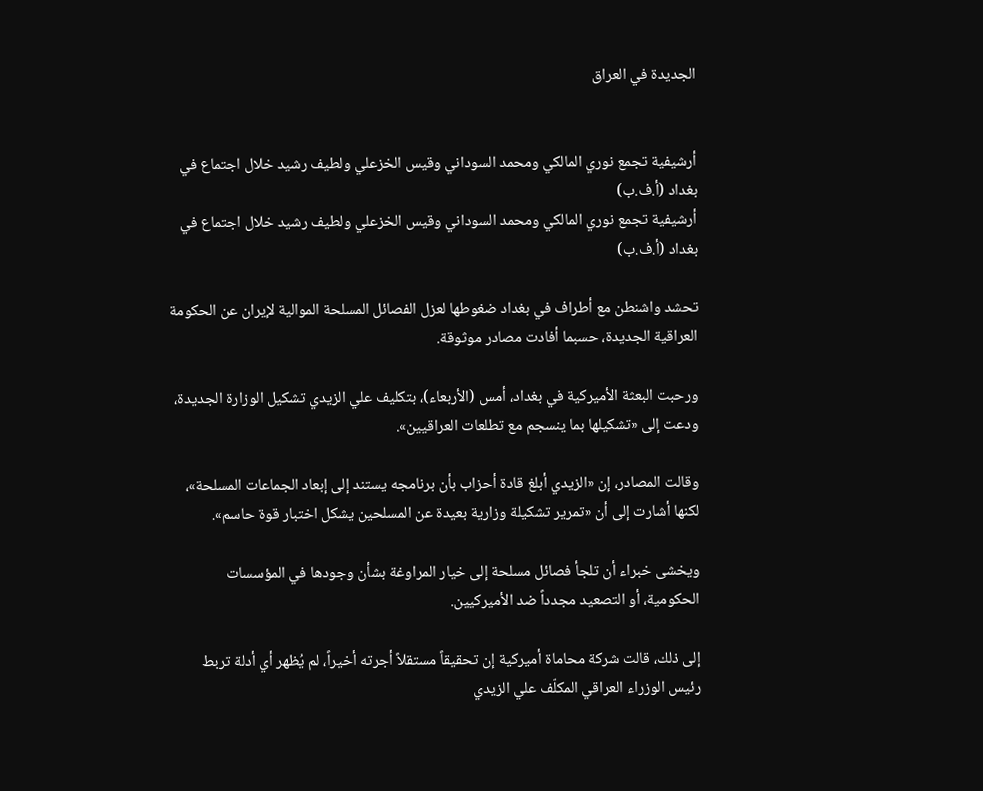الجديدة في العراق


أرشيفية تجمع نوري المالكي ومحمد السوداني وقيس الخزعلي ولطيف رشيد خلال اجتماع في بغداد (أ.ف.ب)
أرشيفية تجمع نوري المالكي ومحمد السوداني وقيس الخزعلي ولطيف رشيد خلال اجتماع في بغداد (أ.ف.ب)

تحشد واشنطن مع أطراف في بغداد ضغوطها لعزل الفصائل المسلحة الموالية لإيران عن الحكومة العراقية الجديدة، حسبما أفادت مصادر موثوقة.

ورحبت البعثة الأميركية في بغداد، أمس (الأربعاء)، بتكليف علي الزيدي تشكيل الوزارة الجديدة، ودعت إلى «تشكيلها بما ينسجم مع تطلعات العراقيين».

وقالت المصادر، إن «الزيدي أبلغ قادة أحزاب بأن برنامجه يستند إلى إبعاد الجماعات المسلحة»، لكنها أشارت إلى أن «تمرير تشكيلة وزارية بعيدة عن المسلحين يشكل اختبار قوة حاسم».

ويخشى خبراء أن تلجأ فصائل مسلحة إلى خيار المراوغة بشأن وجودها في المؤسسات الحكومية، أو التصعيد مجدداً ضد الأميركيين.

إلى ذلك، قالت شركة محاماة أميركية إن تحقيقاً مستقلاً أجرته أخيراً، لم يُظهر أي أدلة تربط رئيس الوزراء العراقي المكلّف علي الزيدي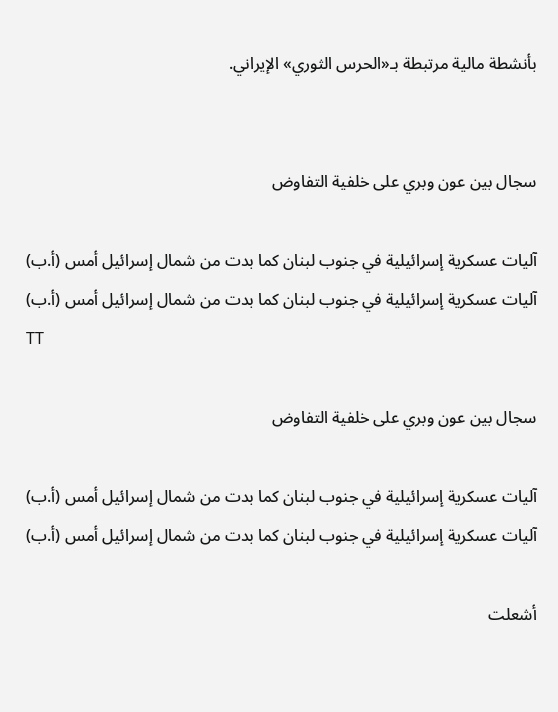بأنشطة مالية مرتبطة بـ«الحرس الثوري» الإيراني.


سجال بين عون وبري على خلفية التفاوض

آليات عسكرية إسرائيلية في جنوب لبنان كما بدت من شمال إسرائيل أمس (أ.ب)
آليات عسكرية إسرائيلية في جنوب لبنان كما بدت من شمال إسرائيل أمس (أ.ب)
TT

سجال بين عون وبري على خلفية التفاوض

آليات عسكرية إسرائيلية في جنوب لبنان كما بدت من شمال إسرائيل أمس (أ.ب)
آليات عسكرية إسرائيلية في جنوب لبنان كما بدت من شمال إسرائيل أمس (أ.ب)

أشعلت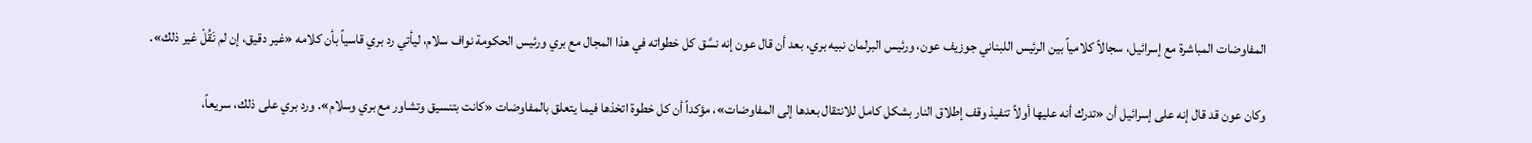المفاوضات المباشرة مع إسرائيل، سجالاً كلامياً بين الرئيس اللبناني جوزيف عون، ورئيس البرلمان نبيه بري، بعد أن قال عون إنه نسَّق كل خطواته في هذا المجال مع بري ورئيس الحكومة نواف سلام، ليأتي رد بري قاسياً بأن كلامه «غير دقيق، إن لم نَقُلْ غير ذلك».

وكان عون قد قال إنه على إسرائيل أن «تدرك أنه عليها أولاً تنفيذ وقف إطلاق النار بشكل كامل للانتقال بعدها إلى المفاوضات»، مؤكداً أن كل خطوة اتخذها فيما يتعلق بالمفاوضات «كانت بتنسيق وتشاور مع بري وسلام». ورد بري على ذلك، سريعاً،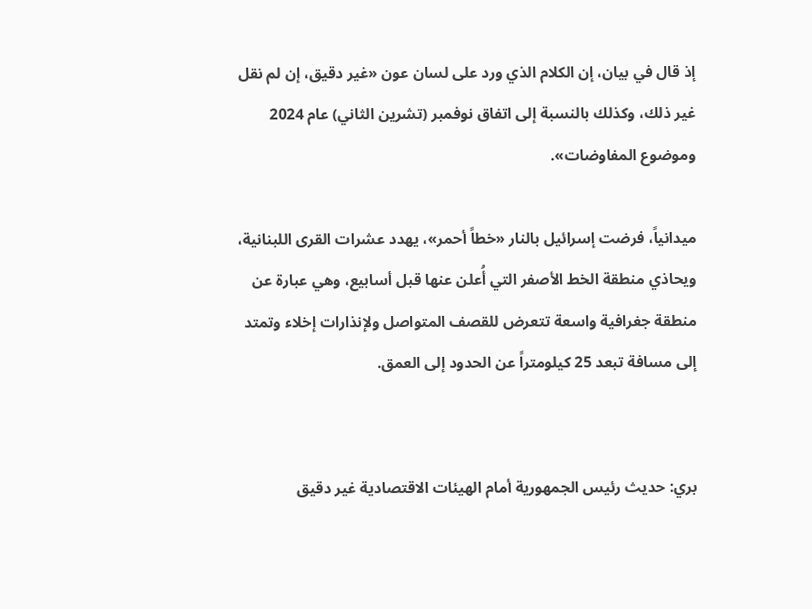إذ قال في بيان، إن الكلام الذي ورد على لسان عون «غير دقيق، إن لم نقل غير ذلك، وكذلك بالنسبة إلى اتفاق نوفمبر (تشرين الثاني) عام 2024 وموضوع المفاوضات».

ميدانياً، فرضت إسرائيل بالنار «خطاً أحمر»، يهدد عشرات القرى اللبنانية، ويحاذي منطقة الخط الأصفر التي أُعلن عنها قبل أسابيع، وهي عبارة عن منطقة جغرافية واسعة تتعرض للقصف المتواصل ولإنذارات إخلاء وتمتد إلى مسافة تبعد 25 كيلومتراً عن الحدود إلى العمق.


بري: حديث رئيس الجمهورية أمام الهيئات الاقتصادية غير دقيق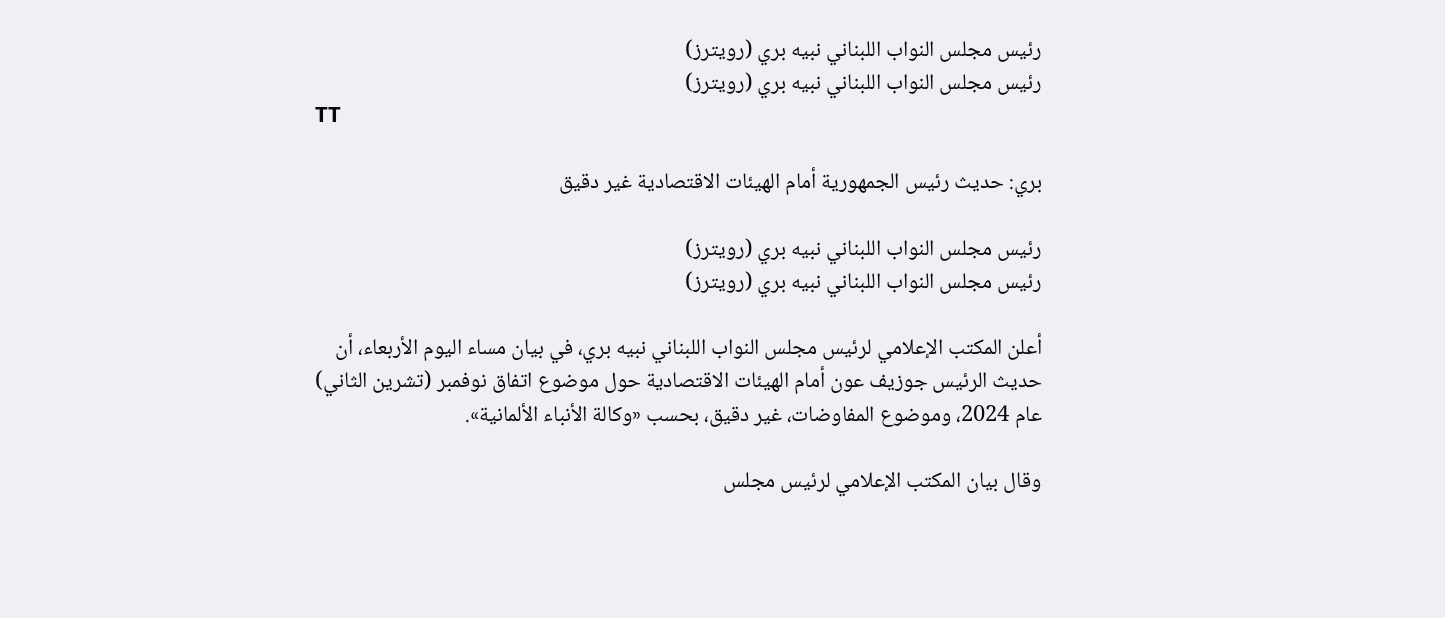رئيس مجلس النواب اللبناني نبيه بري (رويترز)
رئيس مجلس النواب اللبناني نبيه بري (رويترز)
TT

بري: حديث رئيس الجمهورية أمام الهيئات الاقتصادية غير دقيق

رئيس مجلس النواب اللبناني نبيه بري (رويترز)
رئيس مجلس النواب اللبناني نبيه بري (رويترز)

أعلن المكتب الإعلامي لرئيس مجلس النواب اللبناني نبيه بري، في بيان مساء اليوم الأربعاء، أن حديث الرئيس جوزيف عون أمام الهيئات الاقتصادية حول موضوع اتفاق نوفمبر (تشرين الثاني) عام 2024، وموضوع المفاوضات، غير دقيق، بحسب «وكالة الأنباء الألمانية».

وقال بيان المكتب الإعلامي لرئيس مجلس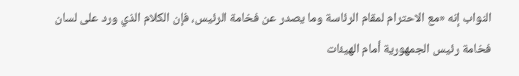النواب إنه «مع الاحترام لمقام الرئاسة وما يصدر عن فخامة الرئيس، فإن الكلام الذي ورد على لسان فخامة رئيس الجمهورية أمام الهيئات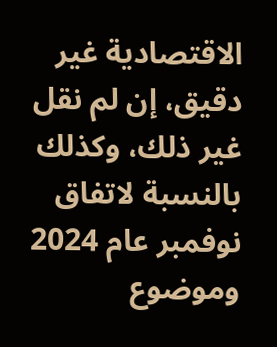الاقتصادية غير دقيق، إن لم نقل غير ذلك، وكذلك بالنسبة لاتفاق نوفمبر عام 2024 وموضوع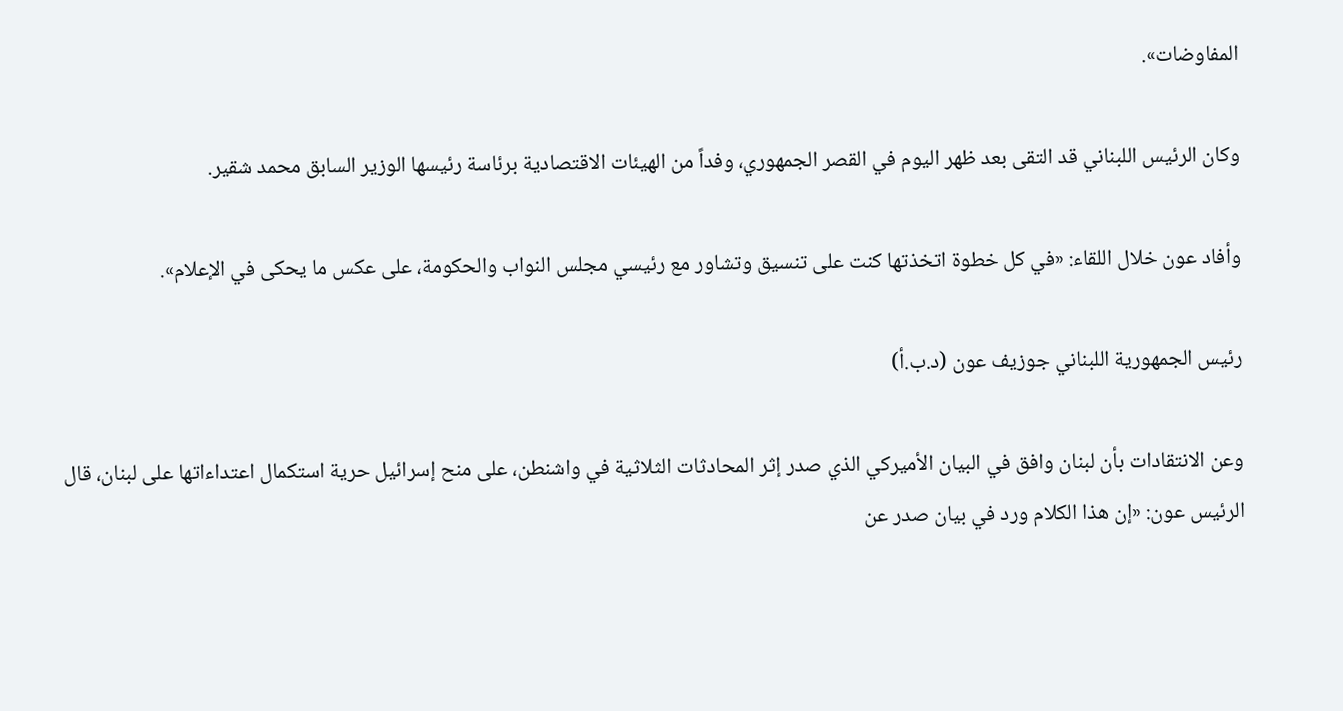المفاوضات».

وكان الرئيس اللبناني قد التقى بعد ظهر اليوم في القصر الجمهوري، وفداً من الهيئات الاقتصادية برئاسة رئيسها الوزير السابق محمد شقير.

وأفاد عون خلال اللقاء: «في كل خطوة اتخذتها كنت على تنسيق وتشاور مع رئيسي مجلس النواب والحكومة، على عكس ما يحكى في الإعلام».

رئيس الجمهورية اللبناني جوزيف عون (د.ب.أ)

وعن الانتقادات بأن لبنان وافق في البيان الأميركي الذي صدر إثر المحادثات الثلاثية في واشنطن، على منح إسرائيل حرية استكمال اعتداءاتها على لبنان، قال الرئيس عون: «إن هذا الكلام ورد في بيان صدر عن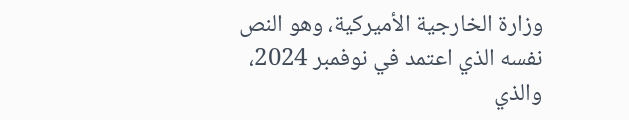وزارة الخارجية الأميركية، وهو النص نفسه الذي اعتمد في نوفمبر 2024، والذي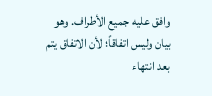وافق عليه جميع الأطراف. وهو بيان وليس اتفاقاً؛ لأن الاتفاق يتم بعد انتهاء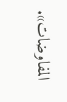المفاوضات».